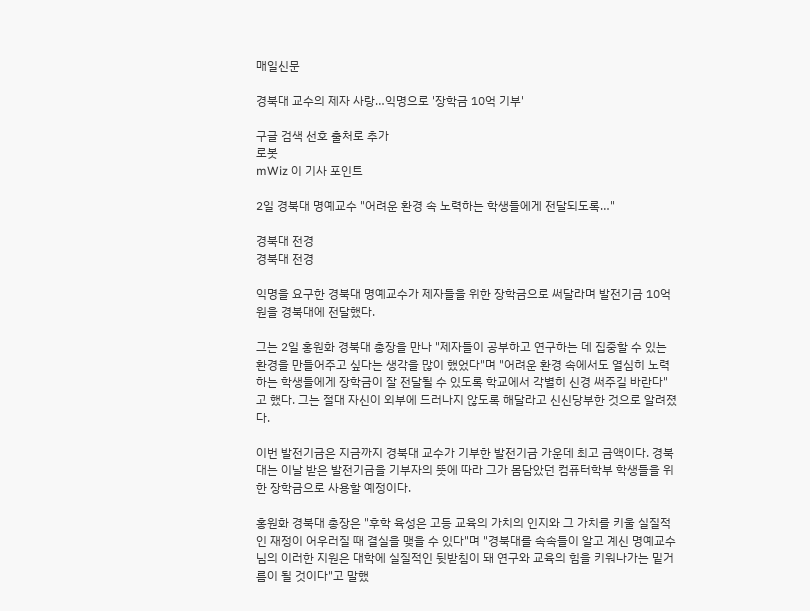매일신문

경북대 교수의 제자 사랑…익명으로 '장학금 10억 기부'

구글 검색 선호 출처로 추가
로봇
mWiz 이 기사 포인트

2일 경북대 명예교수 "어려운 환경 속 노력하는 학생들에게 전달되도록…"

경북대 전경
경북대 전경

익명을 요구한 경북대 명예교수가 제자들을 위한 장학금으로 써달라며 발전기금 10억원을 경북대에 전달했다.

그는 2일 홍원화 경북대 총장을 만나 "제자들이 공부하고 연구하는 데 집중할 수 있는 환경을 만들어주고 싶다는 생각을 많이 했었다"며 "어려운 환경 속에서도 열심히 노력하는 학생들에게 장학금이 잘 전달될 수 있도록 학교에서 각별히 신경 써주길 바란다"고 했다. 그는 절대 자신이 외부에 드러나지 않도록 해달라고 신신당부한 것으로 알려졌다.

이번 발전기금은 지금까지 경북대 교수가 기부한 발전기금 가운데 최고 금액이다. 경북대는 이날 받은 발전기금을 기부자의 뜻에 따라 그가 몸담았던 컴퓨터학부 학생들을 위한 장학금으로 사용할 예정이다.

홍원화 경북대 총장은 "후학 육성은 고등 교육의 가치의 인지와 그 가치를 키울 실질적인 재정이 어우러질 때 결실을 맺을 수 있다"며 "경북대를 속속들이 알고 계신 명예교수님의 이러한 지원은 대학에 실질적인 뒷받침이 돼 연구와 교육의 힘을 키워나가는 밑거름이 될 것이다"고 말했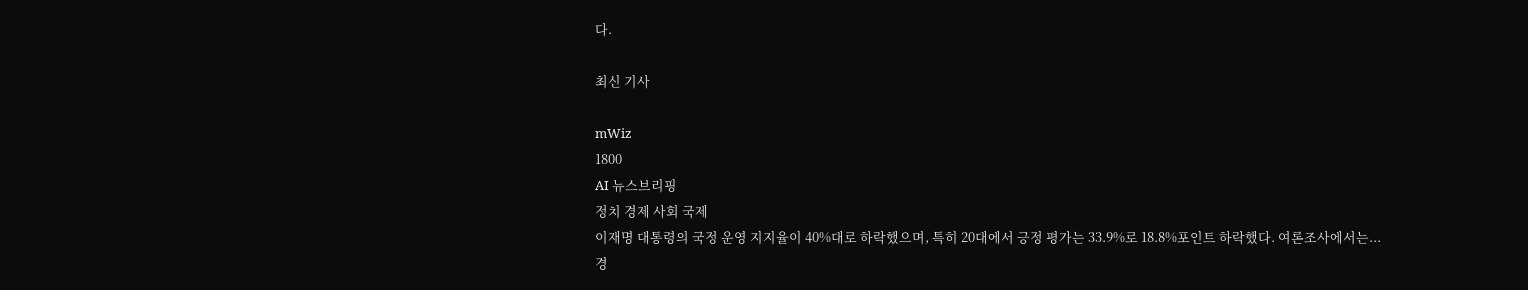다.

최신 기사

mWiz
1800
AI 뉴스브리핑
정치 경제 사회 국제
이재명 대통령의 국정 운영 지지율이 40%대로 하락했으며, 특히 20대에서 긍정 평가는 33.9%로 18.8%포인트 하락했다. 여론조사에서는...
경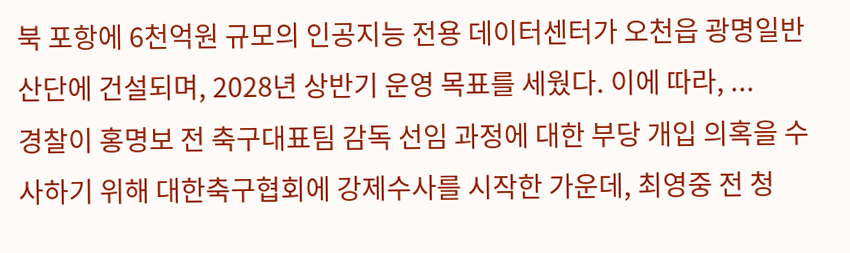북 포항에 6천억원 규모의 인공지능 전용 데이터센터가 오천읍 광명일반산단에 건설되며, 2028년 상반기 운영 목표를 세웠다. 이에 따라, ...
경찰이 홍명보 전 축구대표팀 감독 선임 과정에 대한 부당 개입 의혹을 수사하기 위해 대한축구협회에 강제수사를 시작한 가운데, 최영중 전 청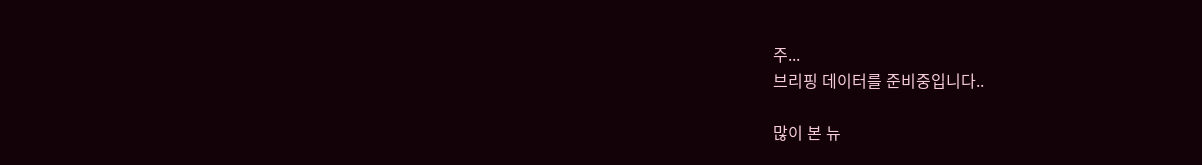주...
브리핑 데이터를 준비중입니다..

많이 본 뉴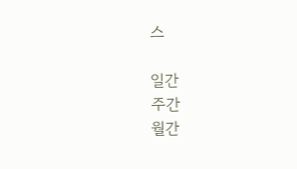스

일간
주간
월간